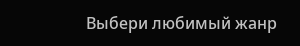Выбери любимый жанр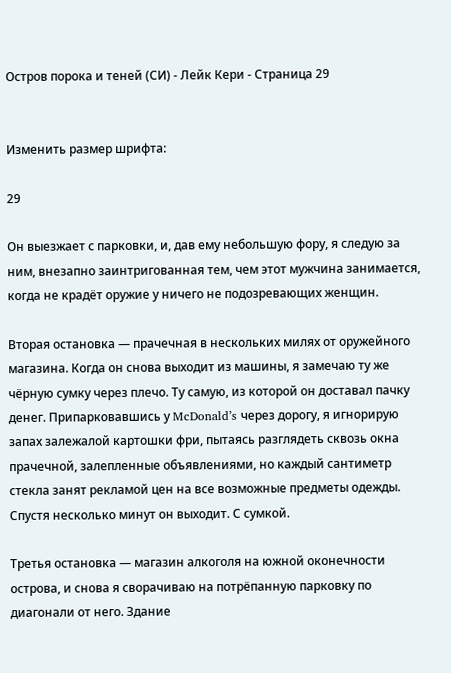Остров порока и теней (СИ) - Лейк Кери - Страница 29


Изменить размер шрифта:

29

Он выезжает с парковки, и, дав ему небольшую фору, я следую за ним, внезапно заинтригованная тем, чем этот мужчина занимается, когда не крадёт оружие у ничего не подозревающих женщин.

Вторая остановка — прачечная в нескольких милях от оружейного магазина. Когда он снова выходит из машины, я замечаю ту же чёрную сумку через плечо. Ту самую, из которой он доставал пачку денег. Припарковавшись у McDonald’s через дорогу, я игнорирую запах залежалой картошки фри, пытаясь разглядеть сквозь окна прачечной, залепленные объявлениями, но каждый сантиметр стекла занят рекламой цен на все возможные предметы одежды. Спустя несколько минут он выходит. С сумкой.

Третья остановка — магазин алкоголя на южной оконечности острова, и снова я сворачиваю на потрёпанную парковку по диагонали от него. Здание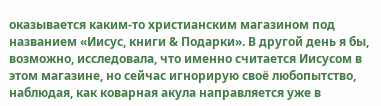оказывается каким-то христианским магазином под названием «Иисус, книги & Подарки». В другой день я бы, возможно, исследовала, что именно считается Иисусом в этом магазине, но сейчас игнорирую своё любопытство, наблюдая, как коварная акула направляется уже в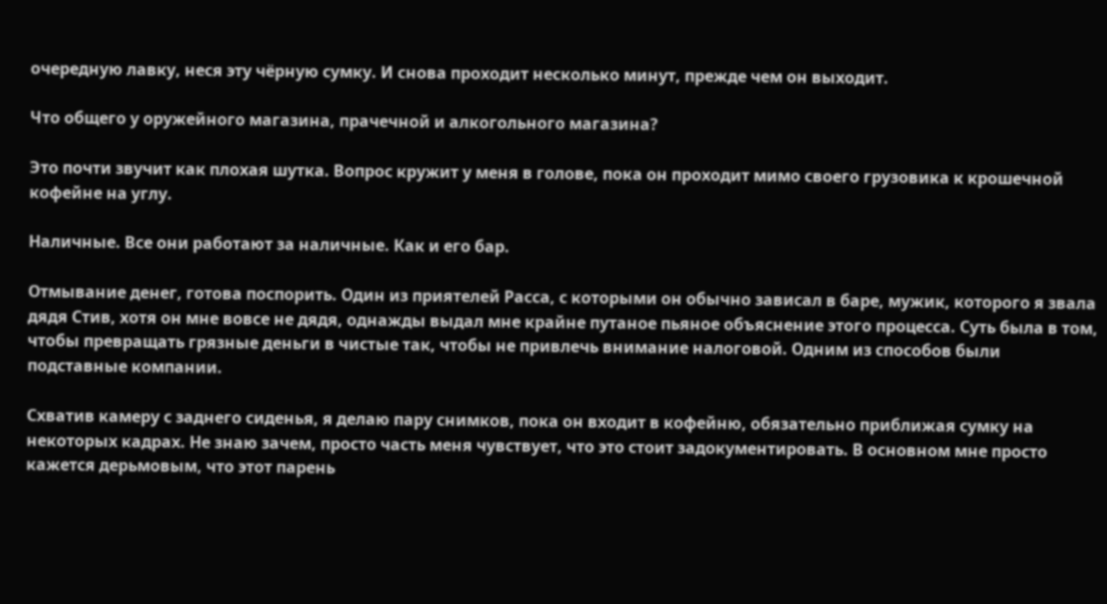очередную лавку, неся эту чёрную сумку. И снова проходит несколько минут, прежде чем он выходит.

Что общего у оружейного магазина, прачечной и алкогольного магазина?

Это почти звучит как плохая шутка. Вопрос кружит у меня в голове, пока он проходит мимо своего грузовика к крошечной кофейне на углу.

Наличные. Все они работают за наличные. Как и его бар.

Отмывание денег, готова поспорить. Один из приятелей Расса, с которыми он обычно зависал в баре, мужик, которого я звала дядя Стив, хотя он мне вовсе не дядя, однажды выдал мне крайне путаное пьяное объяснение этого процесса. Суть была в том, чтобы превращать грязные деньги в чистые так, чтобы не привлечь внимание налоговой. Одним из способов были подставные компании.

Схватив камеру с заднего сиденья, я делаю пару снимков, пока он входит в кофейню, обязательно приближая сумку на некоторых кадрах. Не знаю зачем, просто часть меня чувствует, что это стоит задокументировать. В основном мне просто кажется дерьмовым, что этот парень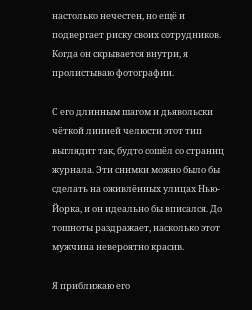настолько нечестен, но ещё и подвергает риску своих сотрудников. Когда он скрывается внутри, я пролистываю фотографии.

С его длинным шагом и дьявольски чёткой линией челюсти этот тип выглядит так, будто сошёл со страниц журнала. Эти снимки можно было бы сделать на оживлённых улицах Нью-Йорка, и он идеально бы вписался. До тошноты раздражает, насколько этот мужчина невероятно красив.

Я приближаю его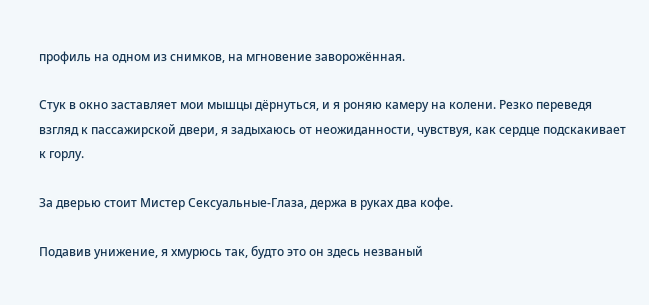профиль на одном из снимков, на мгновение заворожённая.

Стук в окно заставляет мои мышцы дёрнуться, и я роняю камеру на колени. Резко переведя взгляд к пассажирской двери, я задыхаюсь от неожиданности, чувствуя, как сердце подскакивает к горлу.

За дверью стоит Мистер Сексуальные-Глаза, держа в руках два кофе.

Подавив унижение, я хмурюсь так, будто это он здесь незваный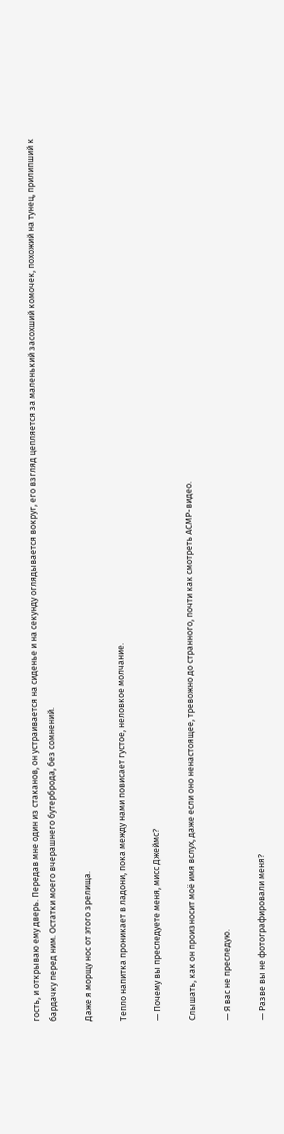гость, и открываю ему дверь. Передав мне один из стаканов, он устраивается на сиденье и на секунду оглядывается вокруг, его взгляд цепляется за маленький засохший комочек, похожий на тунец, прилипший к бардачку перед ним. Остатки моего вчерашнего бутерброда, без сомнений.

Даже я морщу нос от этого зрелища.

Тепло напитка проникает в ладони, пока между нами повисает густое, неловкое молчание.

— Почему вы преследуете меня, мисс Джеймс?

Слышать, как он произносит моё имя вслух, даже если оно ненастоящее, тревожно до странного, почти как смотреть АСМР-видео.

— Я вас не преследую.

— Разве вы не фотографировали меня?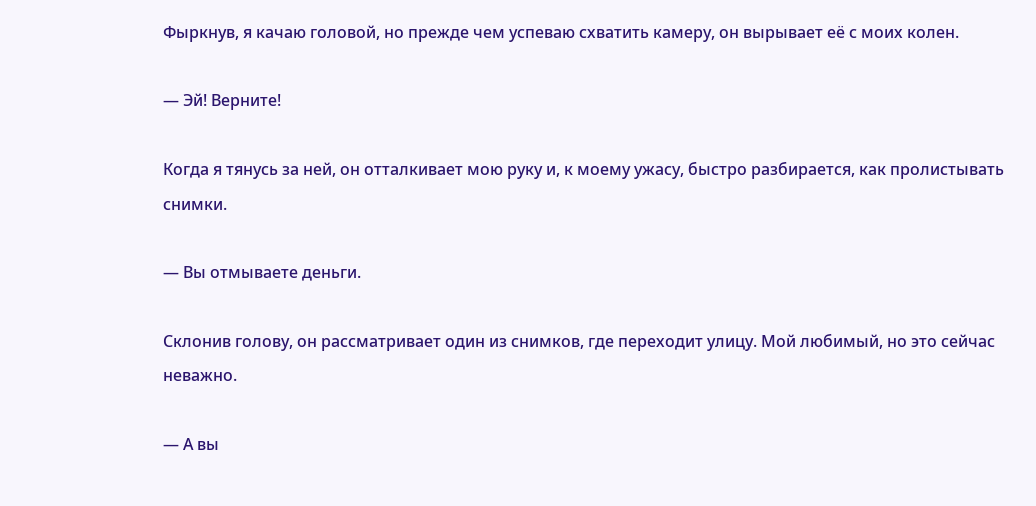Фыркнув, я качаю головой, но прежде чем успеваю схватить камеру, он вырывает её с моих колен.

— Эй! Верните!

Когда я тянусь за ней, он отталкивает мою руку и, к моему ужасу, быстро разбирается, как пролистывать снимки.

— Вы отмываете деньги.

Склонив голову, он рассматривает один из снимков, где переходит улицу. Мой любимый, но это сейчас неважно.

— А вы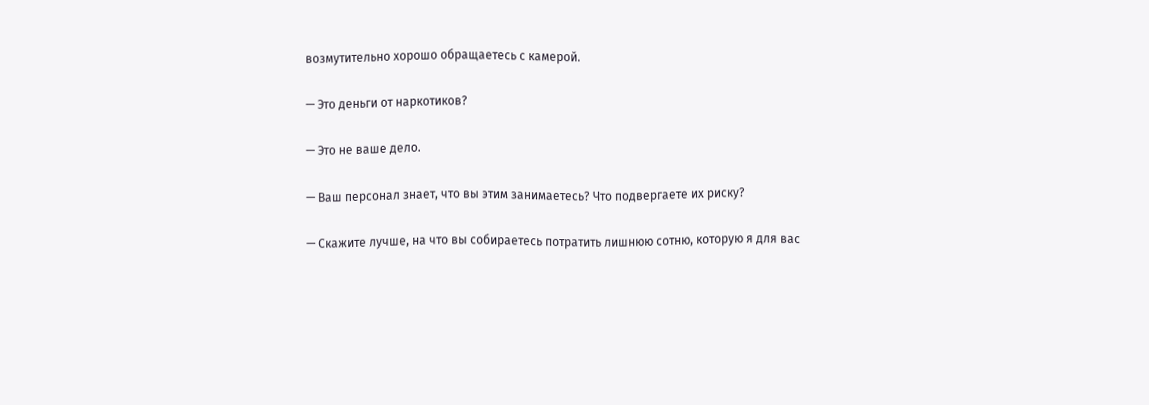возмутительно хорошо обращаетесь с камерой.

— Это деньги от наркотиков?

— Это не ваше дело.

— Ваш персонал знает, что вы этим занимаетесь? Что подвергаете их риску?

— Скажите лучше, на что вы собираетесь потратить лишнюю сотню, которую я для вас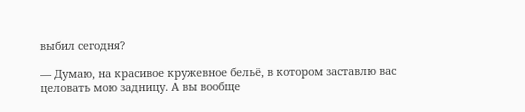выбил сегодня?

— Думаю, на красивое кружевное бельё, в котором заставлю вас целовать мою задницу. А вы вообще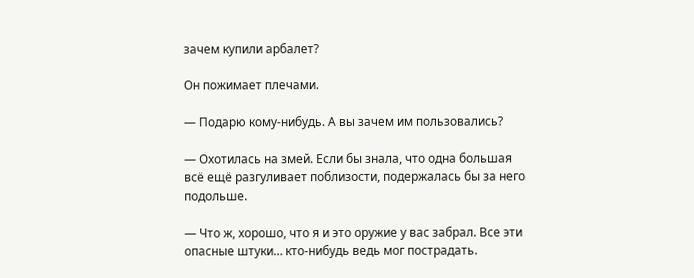зачем купили арбалет?

Он пожимает плечами.

— Подарю кому-нибудь. А вы зачем им пользовались?

— Охотилась на змей. Если бы знала, что одна большая всё ещё разгуливает поблизости, подержалась бы за него подольше.

— Что ж, хорошо, что я и это оружие у вас забрал. Все эти опасные штуки… кто-нибудь ведь мог пострадать.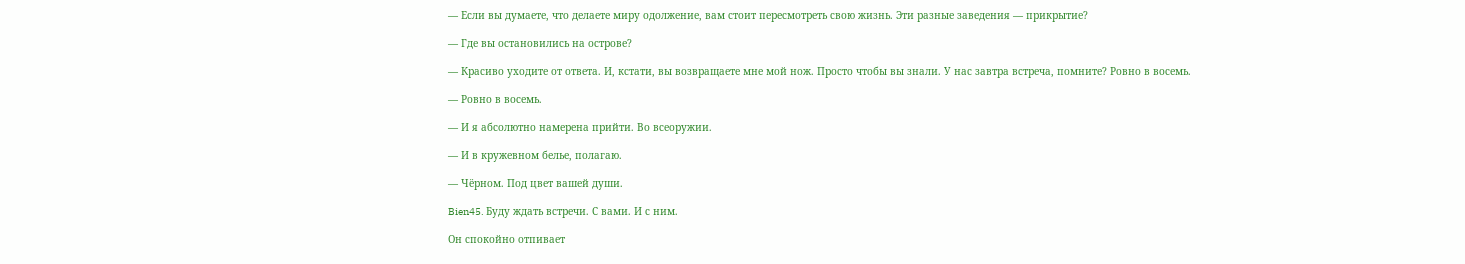— Если вы думаете, что делаете миру одолжение, вам стоит пересмотреть свою жизнь. Эти разные заведения — прикрытие?

— Где вы остановились на острове?

— Красиво уходите от ответа. И, кстати, вы возвращаете мне мой нож. Просто чтобы вы знали. У нас завтра встреча, помните? Ровно в восемь.

— Ровно в восемь.

— И я абсолютно намерена прийти. Во всеоружии.

— И в кружевном белье, полагаю.

— Чёрном. Под цвет вашей души.

Bien45. Буду ждать встречи. С вами. И с ним.

Он спокойно отпивает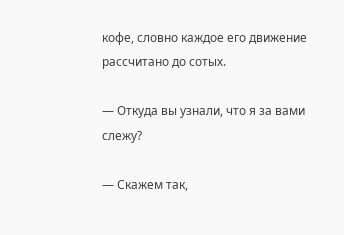кофе, словно каждое его движение рассчитано до сотых.

— Откуда вы узнали, что я за вами слежу?

— Скажем так,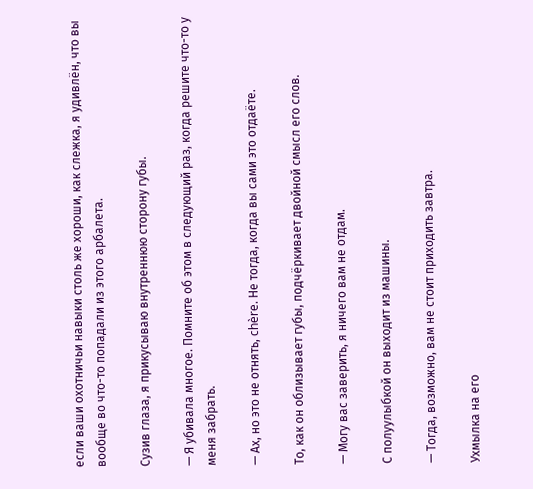если ваши охотничьи навыки столь же хороши, как слежка, я удивлён, что вы вообще во что-то попадали из этого арбалета.

Сузив глаза, я прикусываю внутреннюю сторону губы.

— Я убивала многое. Помните об этом в следующий раз, когда решите что-то у меня забрать.

— Ах, но это не отнять, chère. Не тогда, когда вы сами это отдаёте.

То, как он облизывает губы, подчёркивает двойной смысл его слов.

— Могу вас заверить, я ничего вам не отдам.

С полуулыбкой он выходит из машины.

— Тогда, возможно, вам не стоит приходить завтра.

Ухмылка на его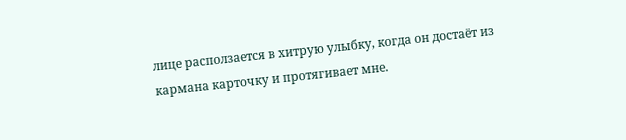лице расползается в хитрую улыбку, когда он достаёт из кармана карточку и протягивает мне.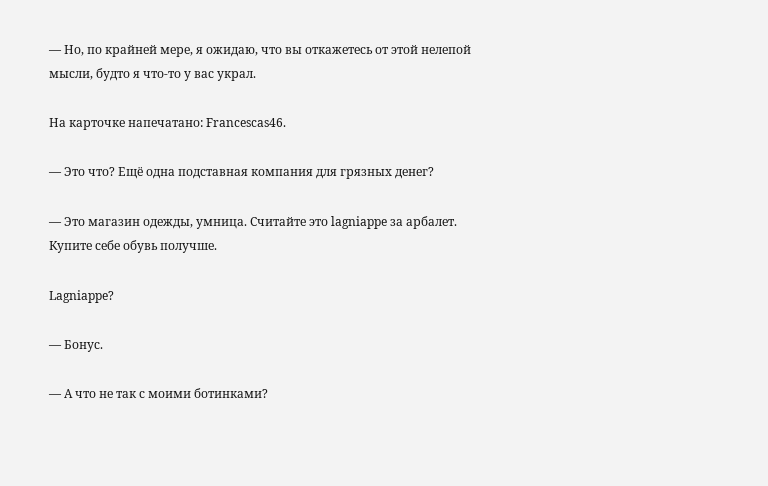— Но, по крайней мере, я ожидаю, что вы откажетесь от этой нелепой мысли, будто я что-то у вас украл.

На карточке напечатано: Francescas46.

— Это что? Ещё одна подставная компания для грязных денег?

— Это магазин одежды, умница. Считайте это lagniappe за арбалет. Купите себе обувь получше.

Lagniappe?

— Бонус.

— А что не так с моими ботинками?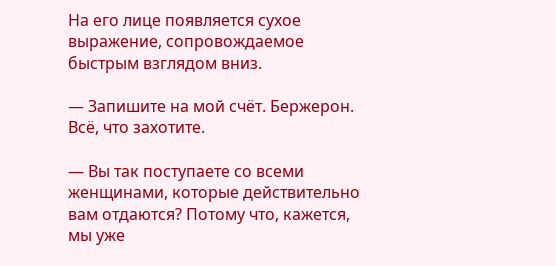На его лице появляется сухое выражение, сопровождаемое быстрым взглядом вниз.

— Запишите на мой счёт. Бержерон. Всё, что захотите.

— Вы так поступаете со всеми женщинами, которые действительно вам отдаются? Потому что, кажется, мы уже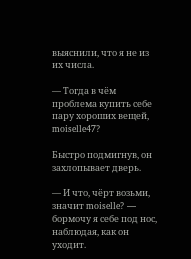выяснили, что я не из их числа.

— Тогда в чём проблема купить себе пару хороших вещей, moiselle47?

Быстро подмигнув, он захлопывает дверь.

— И что, чёрт возьми, значит moiselle? — бормочу я себе под нос, наблюдая, как он уходит.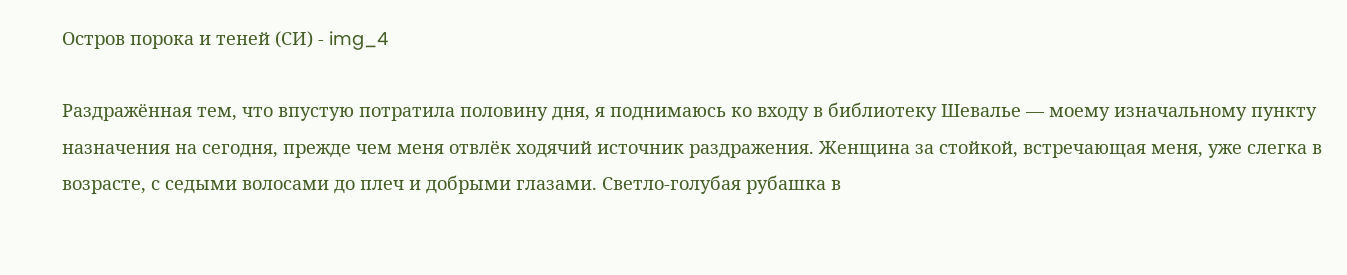Остров порока и теней (СИ) - img_4

Раздражённая тем, что впустую потратила половину дня, я поднимаюсь ко входу в библиотеку Шевалье — моему изначальному пункту назначения на сегодня, прежде чем меня отвлёк ходячий источник раздражения. Женщина за стойкой, встречающая меня, уже слегка в возрасте, с седыми волосами до плеч и добрыми глазами. Светло-голубая рубашка в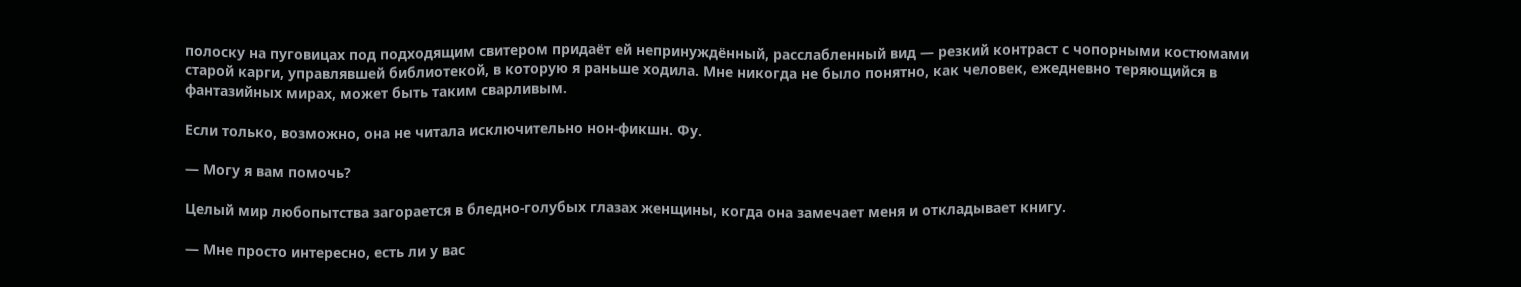полоску на пуговицах под подходящим свитером придаёт ей непринуждённый, расслабленный вид — резкий контраст с чопорными костюмами старой карги, управлявшей библиотекой, в которую я раньше ходила. Мне никогда не было понятно, как человек, ежедневно теряющийся в фантазийных мирах, может быть таким сварливым.

Если только, возможно, она не читала исключительно нон-фикшн. Фу.

— Могу я вам помочь?

Целый мир любопытства загорается в бледно-голубых глазах женщины, когда она замечает меня и откладывает книгу.

— Мне просто интересно, есть ли у вас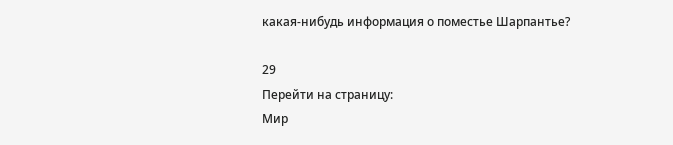какая-нибудь информация о поместье Шарпантье?

29
Перейти на страницу:
Мир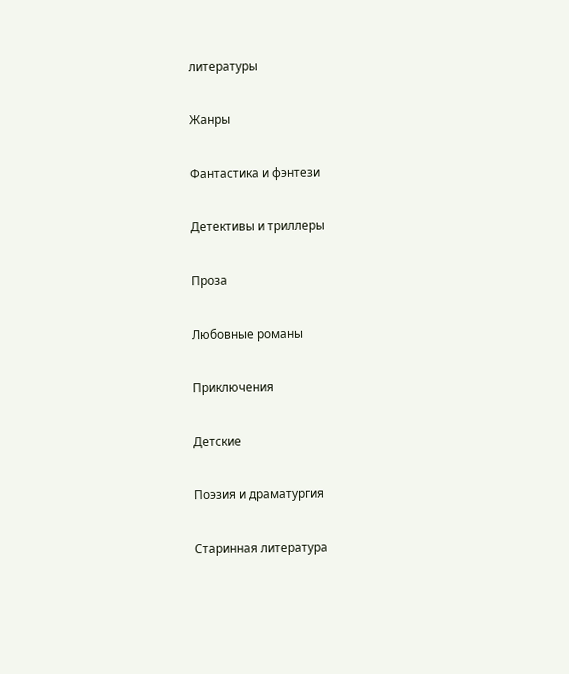литературы

Жанры

Фантастика и фэнтези

Детективы и триллеры

Проза

Любовные романы

Приключения

Детские

Поэзия и драматургия

Старинная литература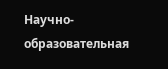Научно-образовательная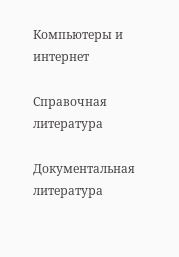Компьютеры и интернет

Справочная литература

Документальная литература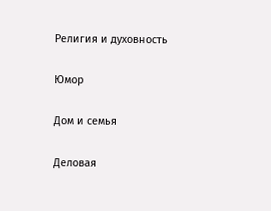Религия и духовность

Юмор

Дом и семья

Деловая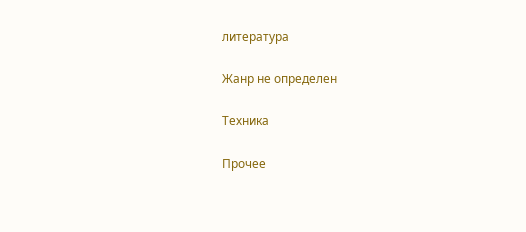литература

Жанр не определен

Техника

Прочее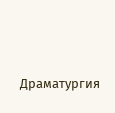Драматургия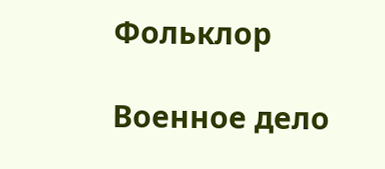Фольклор

Военное дело